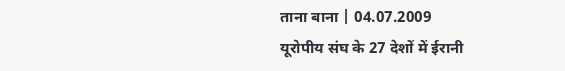ताना बाना | 04.07.2009
यूरोपीय संघ के 27 देशों में ईरानी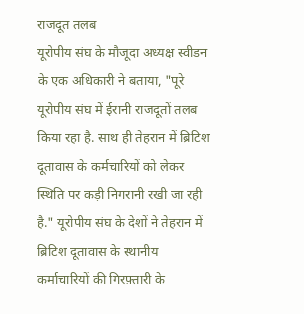राजदूत तलब
यूरोपीय संघ के मौजूदा अध्यक्ष स्वीडन के एक अधिकारी ने बताया, "पूरे यूरोपीय संघ में ईरानी राजदूतों तलब किया रहा है. साथ ही तेहरान में ब्रिटिश दूतावास के कर्मचारियों को लेकर स्थिति पर कड़ी निगरानी रखी जा रही है." यूरोपीय संघ के देशों ने तेहरान में ब्रिटिश दूतावास के स्थानीय कर्माचारियों की गिरफ़्तारी के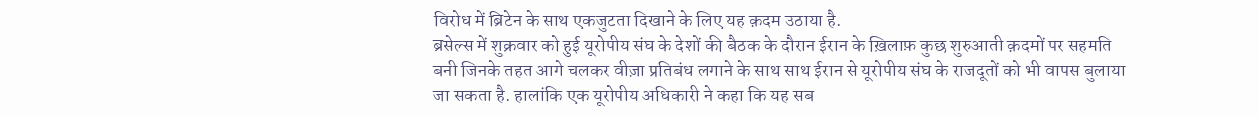विरोध में ब्रिटेन के साथ एकजुटता दिखाने के लिए यह क़दम उठाया है.
ब्रसेल्स में शुक्रवार को हुई यूरोपीय संघ के देशों की बैठक के दौरान ईरान के ख़िलाफ़ कुछ शुरुआती क़दमों पर सहमति बनी जिनके तहत आगे चलकर वीज़ा प्रतिबंध लगाने के साथ साथ ईरान से यूरोपीय संघ के राजदूतों को भी वापस बुलाया जा सकता है. हालांकि एक यूरोपीय अधिकारी ने कहा कि यह सब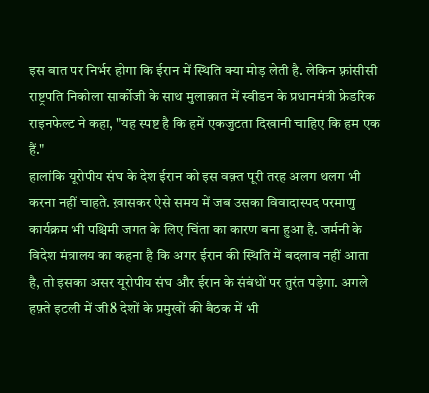इस बात पर निर्भर होगा कि ईरान में स्थिति क्या मोड़ लेती है. लेकिन फ़्रांसीसी राष्ट्रपति निकोला सार्कोजी के साथ मुलाक़ात में स्वीडन के प्रधानमंत्री फ्रेडरिक राइनफेल्ट ने कहा, "यह स्पष्ट है कि हमें एकजुटता दिखानी चाहिए कि हम एक हैं."
हालांकि यूरोपीय संघ के देश ईरान को इस वक़्त पूरी तरह अलग थलग भी करना नहीं चाहते. ख़ासकर ऐसे समय में जब उसका विवादास्पद परमाणु कार्यक्रम भी पश्चिमी जगत के लिए चिंता का कारण बना हुआ है. जर्मनी के विदेश मंत्रालय का कहना है कि अगर ईरान की स्थिति में बदलाव नहीं आता है, तो इसका असर यूरोपीय संघ और ईरान के संबंधों पर तुरंत पड़ेगा. अगले हफ़्ते इटली में जी8 देशों के प्रमुखों की बैठक में भी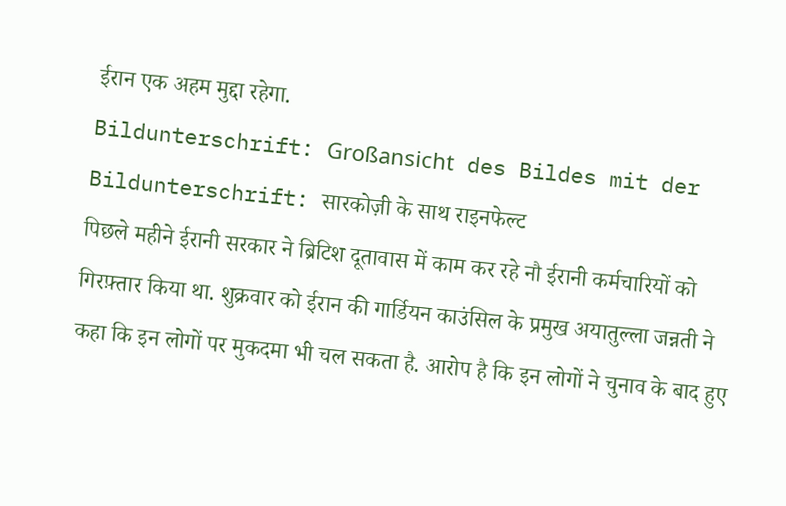ईरान एक अहम मुद्दा रहेगा.
Bildunterschrift: Großansicht des Bildes mit der Bildunterschrift: सारकोज़ी के साथ राइनफेल्ट
पिछले महीने ईरानी सरकार ने ब्रिटिश दूतावास में काम कर रहे नौ ईरानी कर्मचारियों को गिरफ़्तार किया था. शुक्रवार को ईरान की गार्डियन काउंसिल के प्रमुख अयातुल्ला जन्नती ने कहा कि इन लोगों पर मुकदमा भी चल सकता है. आरोप है कि इन लोगों ने चुनाव के बाद हुए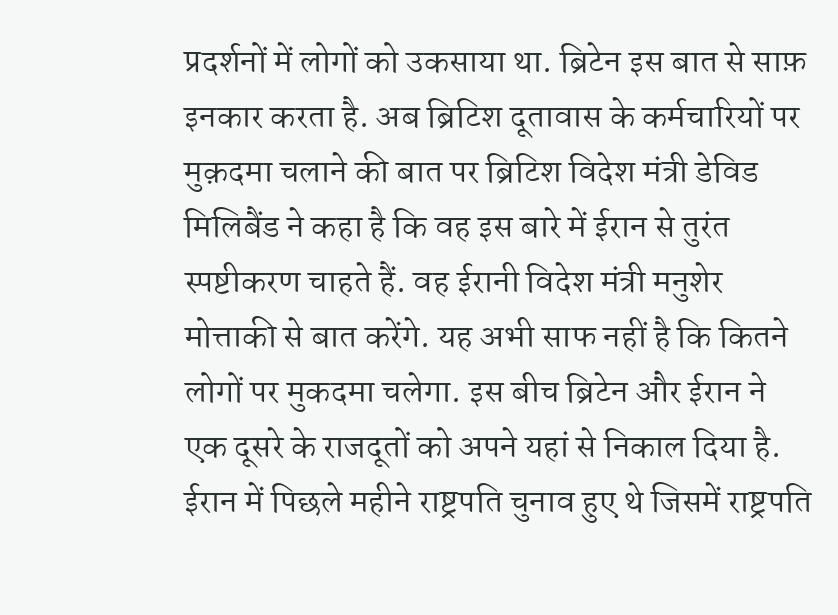प्रदर्शनों में लोगों को उकसाया था. ब्रिटेन इस बात से साफ़ इनकार करता है. अब ब्रिटिश दूतावास के कर्मचारियों पर मुक़दमा चलाने की बात पर ब्रिटिश विदेश मंत्री डेविड मिलिबैंड ने कहा है कि वह इस बारे में ईरान से तुरंत स्पष्टीकरण चाहते हैं. वह ईरानी विदेश मंत्री मनुशेर मोत्ताकी से बात करेंगे. यह अभी साफ नहीं है कि कितने लोगों पर मुकदमा चलेगा. इस बीच ब्रिटेन और ईरान ने एक दूसरे के राजदूतों को अपने यहां से निकाल दिया है.
ईरान में पिछले महीने राष्ट्रपति चुनाव हुए थे जिसमें राष्ट्रपति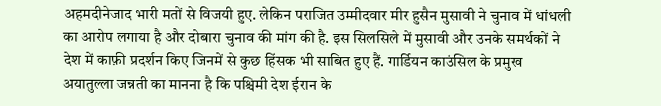अहमदीनेजाद भारी मतों से विजयी हुए. लेकिन पराजित उम्मीदवार मीर हुसैन मुसावी ने चुनाव में धांधली का आरोप लगाया है और दोबारा चुनाव की मांग की है. इस सिलसिले में मुसावी और उनके समर्थकों ने देश में काफ़ी प्रदर्शन किए जिनमें से कुछ हिंसक भी साबित हुए हैं. गार्डियन काउंसिल के प्रमुख अयातुल्ला जन्नती का मानना है कि पश्चिमी देश ईरान के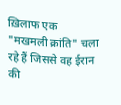ख़िलाफ एक "मखमली क्रांति" चला रहे हैं जिससे वह ईरान की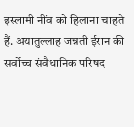इस्लामी नींव को हिलाना चाहते हैं. अयातुल्लाह जन्नती ईरान की सर्वोच्च संवैधानिक परिषद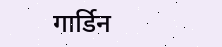गार्डिन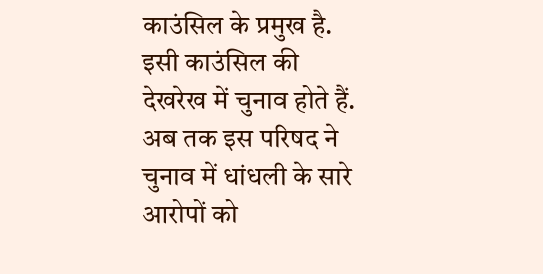काउंसिल के प्रमुख है. इसी काउंसिल की देखरेख में चुनाव होते हैं. अब तक इस परिषद ने चुनाव में धांधली के सारे आरोपों को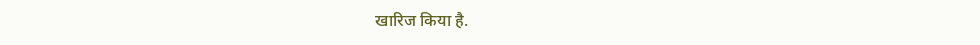खारिज किया है.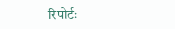रिपोर्टः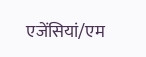एजेंसियां/एम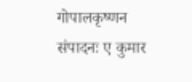गोपालकृष्णन
संपादनः ए कुमार